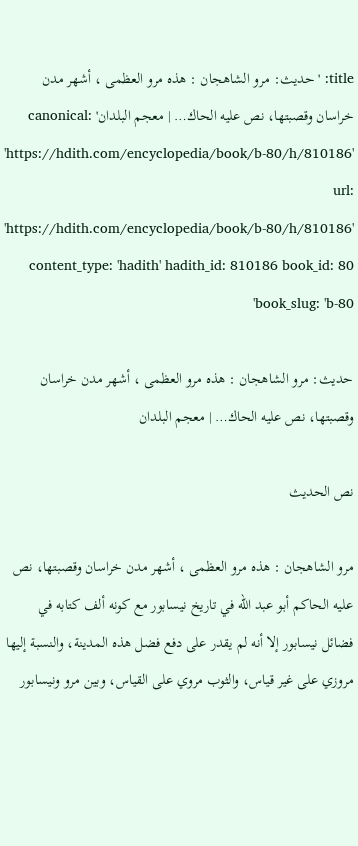title: 'حديث: مرو الشاهجان : هذه مرو العظمى ، أشهر مدن خراسان وقصبتها، نص عليه الحاك… | معجم البلدان' canonical: 'https://hdith.com/encyclopedia/book/b-80/h/810186' url: 'https://hdith.com/encyclopedia/book/b-80/h/810186' content_type: 'hadith' hadith_id: 810186 book_id: 80 book_slug: 'b-80'

حديث: مرو الشاهجان : هذه مرو العظمى ، أشهر مدن خراسان وقصبتها، نص عليه الحاك… | معجم البلدان

نص الحديث

مرو الشاهجان : هذه مرو العظمى ، أشهر مدن خراسان وقصبتها، نص عليه الحاكم أبو عبد الله في تاريخ نيسابور مع كونه ألف كتابه في فضائل نيسابور إلا أنه لم يقدر على دفع فضل هذه المدينة، والنسبة إليها مروزي على غير قياس، والثوب مروي على القياس، وبين مرو ونيسابور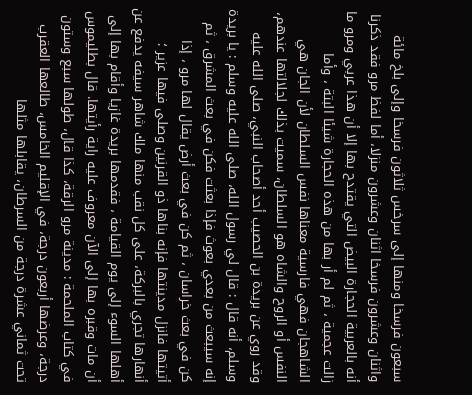سبعون فرسخا ومنها إلى سرخس ثلاثون فرسخا وإلى بلخ مائة واثنان وعشرون فرسخا اثنان وعشرون منزلا، أما لفظ مرو فقد ذكرنا أنه بالعربية الحجارة البيض التي يقتدح بها إلا أن هذا عربي ومرو ما زالت عجمية ، ثم لم أر بها من هذه الحجارة شيئا البتة ، وأما الشاهجان فهي فارسية معناها نفس السلطان لأن الجان هي النفس أو الروح والشاه هو السلطان، سميت بذلك لجلالتها عندهم، وقد روي عن بريدة بن الحصيب أحد أصحاب النبي، صلى الله عليه وسلم، أنه قال : قال لي رسول الله، صلى الله عليه وسلم : يا بريدة إنه سيبعث من بعدي بعوث فإذا بعثت فكن في بعث المشرق ، ثم كن في بعث خراسان ، ثم كن في بعث أرض يقال لها مرو ، إذا أتيتها فانزل مدينتها فإنه بناها ذو القرنين وصلى فيها عزير ؛ أنهارها تجري بالبركة، على كل نقب منها ملك شاهر سيفه يدفع عن أهلها السوء إلى يوم القيامة ، فقدمها بريدة غازيا وأقام بها إلى أن مات وقبره بها إلى الآن معروف عليه راية رأيتها. قال بطليموس في كتاب الملحمة : مدينة مرو الرقة، كذا قال، طولها سبع وستون درجة، وعرضها أربعون درجة، في الإقليم الخامس، طالعها العقرب تحت ثماني عشرة درجة من السرطان، يقابلها مثلها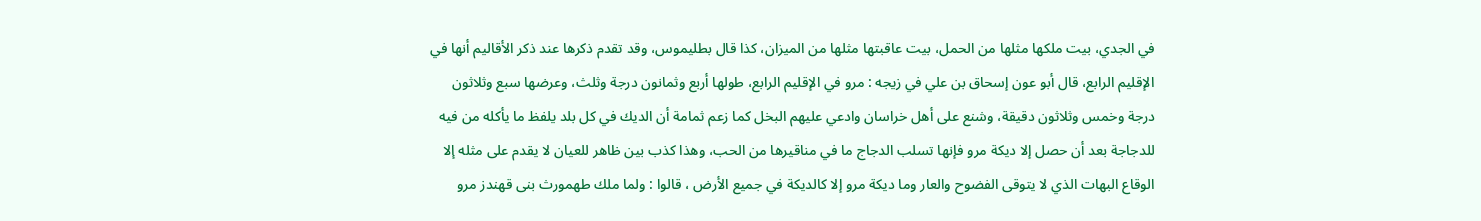في الجدي، بيت ملكها مثلها من الحمل، بيت عاقبتها مثلها من الميزان، كذا قال بطليموس، وقد تقدم ذكرها عند ذكر الأقاليم أنها في الإقليم الرابع، قال أبو عون إسحاق بن علي في زيجه : مرو في الإقليم الرابع، طولها أربع وثمانون درجة وثلث، وعرضها سبع وثلاثون درجة وخمس وثلاثون دقيقة، وشنع على أهل خراسان وادعي عليهم البخل كما زعم ثمامة أن الديك في كل بلد يلفظ ما يأكله من فيه للدجاجة بعد أن حصل إلا ديكة مرو فإنها تسلب الدجاج ما في مناقيرها من الحب، وهذا كذب بين ظاهر للعيان لا يقدم على مثله إلا الوقاع البهات الذي لا يتوقى الفضوح والعار وما ديكة مرو إلا كالديكة في جميع الأرض ، قالوا : ولما ملك طهمورث بنى قهندز مرو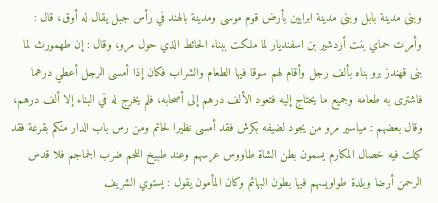وبنى مدينة بابل وبنى مدينة ابرايين بأرض قوم موسى ومدينة بالهند في رأس جبل يقال له أوق، قال : وأمرت حماي بنت أردشير بن اسفنديار لما ملكت ببناء الحائط الذي حول مرو، وقال : إن طهمورث لما بنى قهندز برو بناه بألف رجل وأقام لهم سوقا فيها الطعام والشراب فكان إذا أمسى الرجل أعطي درهما فاشترى به طعامه وجميع ما يحتاج إليه فتعود الألف درهم إلى أصحابه، فلم يخرج له في البناء إلا ألف درهم، وقال بعضهم : مياسير مرو من يجود لضيفه بكرش فقد أمسى نظيرا لحاتم ومن رس باب الدار منكم بقرعة فقد كملت فيه خصال المكارم يسمون بطن الشاة طاووس عرسهم وعند طبيخ اللحم ضرب الجماجم فلا قدس الرحمن أرضا وبلدة طواويسهم فيها بطون البهائم وكان المأمون يقول : يستوي الشريف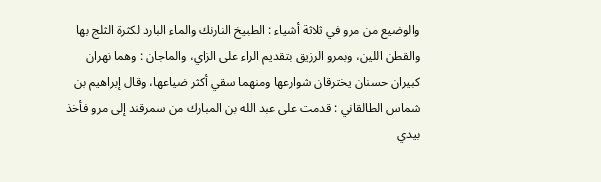والوضيع من مرو في ثلاثة أشياء : الطبيخ النارنك والماء البارد لكثرة الثلج بها والقطن اللين، وبمرو الرزيق بتقديم الراء على الزاي، والماجان : وهما نهران كبيران حسنان يخترقان شوارعها ومنهما سقي أكثر ضياعها، وقال إبراهيم بن شماس الطالقاني : قدمت على عبد الله بن المبارك من سمرقند إلى مرو فأخذ بيدي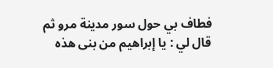فطاف بي حول سور مدينة مرو ثم قال لي : يا إبراهيم من بنى هذه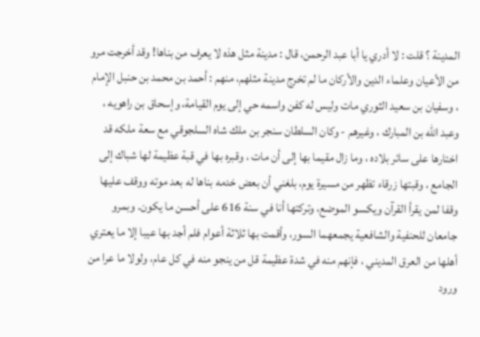المدينة ؟ قلت : لا أدري يا أبا عبد الرحمن، قال : مدينة مثل هذه لا يعرف من بناها! وقد أخرجت مرو من الأعيان وعلماء الدين والأركان ما لم تخرج مدينة مثلهم، منهم : أحمد بن محمد بن حنبل الإمام ، وسفيان بن سعيد الثوري مات وليس له كفن واسمه حي إلى يوم القيامة، وإسحاق بن راهويه ، وعبد الله بن المبارك ، وغيرهم - وكان السلطان سنجر بن ملك شاه السلجوقي مع سعة ملكه قد اختارها على سائر بلاده ، وما زال مقيما بها إلى أن مات ، وقبره بها في قبة عظيمة لها شباك إلى الجامع ، وقبتها زرقاء تظهر من مسيرة يوم، بلغني أن بعض خدمه بناها له بعد موته ووقف عليها وقفا لمن يقرأ القرآن ويكسو الموضع، وتركتها أنا في سنة 616 على أحسن ما يكون. وبمرو جامعان للحنفية والشافعية يجمعهما السور، وأقمت بها ثلاثة أعوام فلم أجد بها عيبا إلا ما يعتري أهلها من العرق المديني ، فإنهم منه في شدة عظيمة قل من ينجو منه في كل عام، ولولا ما عرا من ورود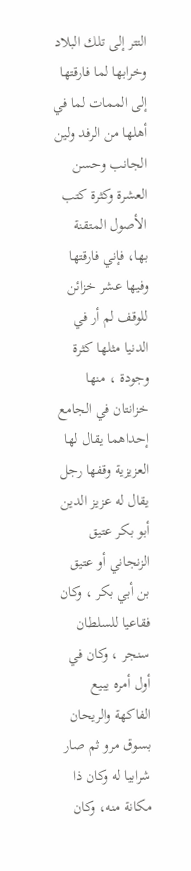التتر إلى تلك البلاد وخرابها لما فارقتها إلى الممات لما في أهلها من الرفد ولين الجانب وحسن العشرة وكثرة كتب الأصول المتقنة بها، فإني فارقتها وفيها عشر خزائن للوقف لم أر في الدنيا مثلها كثرة وجودة ، منها خزانتان في الجامع إحداهما يقال لها العزيزية وقفها رجل يقال له عزيز الدين أبو بكر عتيق الزنجاني أو عتيق بن أبي بكر ، وكان فقاعيا للسلطان سنجر ، وكان في أول أمره يبيع الفاكهة والريحان بسوق مرو ثم صار شرابيا له وكان ذا مكانة منه، وكان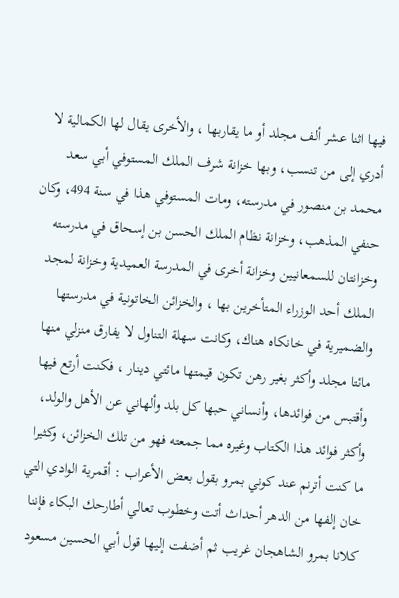فيها اثنا عشر ألف مجلد أو ما يقاربها ، والأخرى يقال لها الكمالية لا أدري إلى من تنسب، وبها خزانة شرف الملك المستوفي أبي سعد محمد بن منصور في مدرسته، ومات المستوفي هذا في سنة 494، وكان حنفي المذهب، وخزانة نظام الملك الحسن بن إسحاق في مدرسته وخزانتان للسمعانيين وخزانة أخرى في المدرسة العميدية وخزانة لمجد الملك أحد الوزراء المتأخرين بها ، والخزائن الخاتونية في مدرستها والضميرية في خانكاه هناك، وكانت سهلة التناول لا يفارق منزلي منها مائتا مجلد وأكثر بغير رهن تكون قيمتها مائتي دينار ، فكنت أرتع فيها وأقتبس من فوائدها، وأنساني حبها كل بلد وألهاني عن الأهل والولد، وأكثر فوائد هذا الكتاب وغيره مما جمعته فهو من تلك الخزائن، وكثيرا ما كنت أترنم عند كوني بمرو بقول بعض الأعراب : أقمرية الوادي التي خان إلفها من الدهر أحداث أتت وخطوب تعالي أطارحك البكاء فإننا كلانا بمرو الشاهجان غريب ثم أضفت إليها قول أبي الحسين مسعود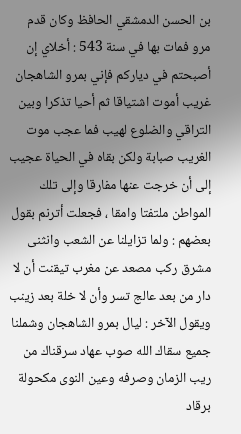بن الحسن الدمشقي الحافظ وكان قدم مرو فمات بها في سنة 543 : أخلاي إن أصبحتم في دياركم فإني بمرو الشاهجان غريب أموت اشتياقا ثم أحيا تذكرا وبين التراقي والضلوع لهيب فما عجب موت الغريب صبابة ولكن بقاه في الحياة عجيب إلى أن خرجت عنها مفارقا وإلى تلك المواطن ملتفتا وامقا ، فجعلت أترنم بقول بعضهم : ولما تزايلنا عن الشعب وانثنى مشرق ركب مصعد عن مغرب تيقنت أن لا دار من بعد عالج تسر وأن لا خلة بعد زينب ويقول الآخر : ليال بمرو الشاهجان وشملنا جميع سقاك الله صوب عهاد سرقناك من ريب الزمان وصرفه وعين النوى مكحولة برقاد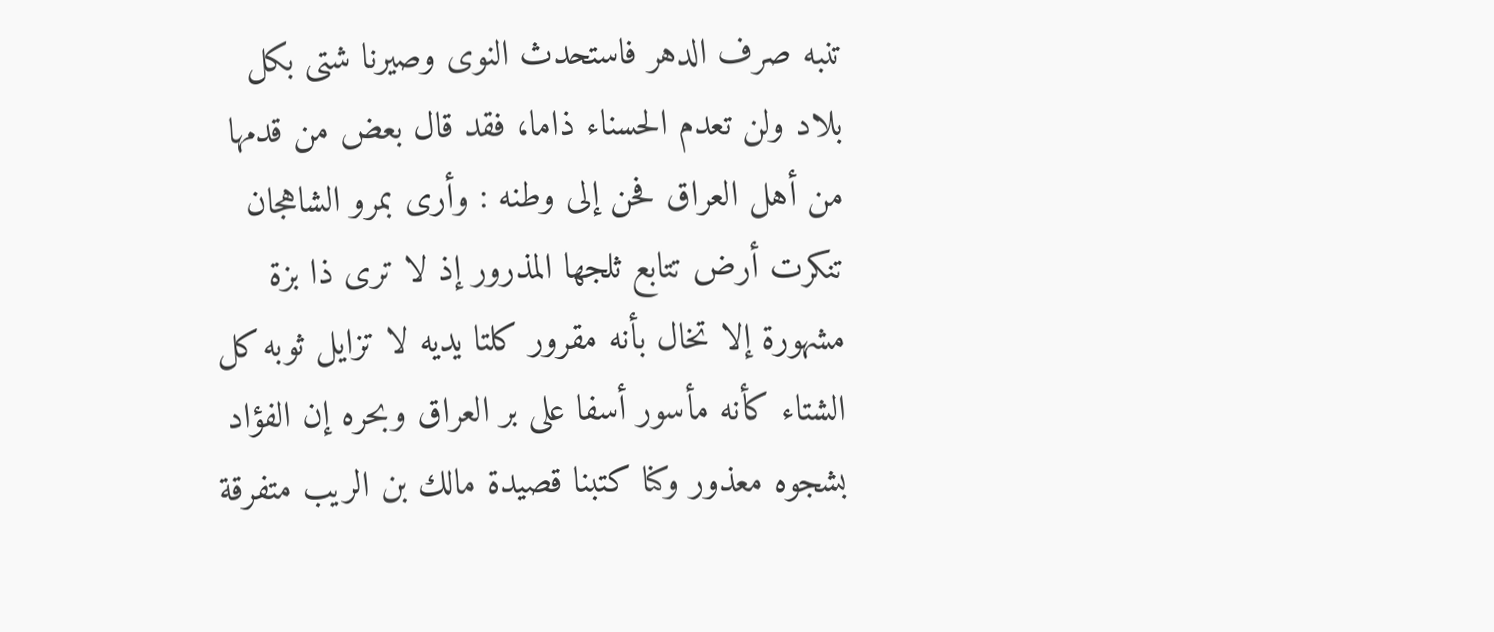تنبه صرف الدهر فاستحدث النوى وصيرنا شتى بكل بلاد ولن تعدم الحسناء ذاما، فقد قال بعض من قدمها من أهل العراق فحن إلى وطنه : وأرى بمرو الشاهجان تنكرت أرض تتابع ثلجها المذرور إذ لا ترى ذا بزة مشهورة إلا تخال بأنه مقرور كلتا يديه لا تزايل ثوبه كل الشتاء كأنه مأسور أسفا على بر العراق وبحره إن الفؤاد بشجوه معذور وكنا كتبنا قصيدة مالك بن الريب متفرقة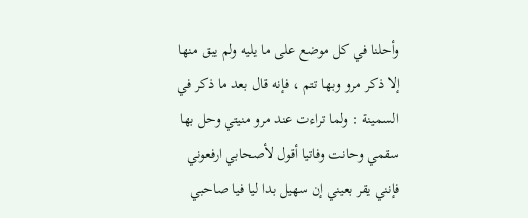وأحلنا في كل موضع على ما يليه ولم يبق منها إلا ذكر مرو وبها تتم ، فإنه قال بعد ما ذكر في السمينة : ولما تراءت عند مرو منيتي وحل بها سقمي وحانت وفاتيا أقول لأصحابي ارفعوني فإنني يقر بعيني إن سهيل بدا ليا فيا صاحبي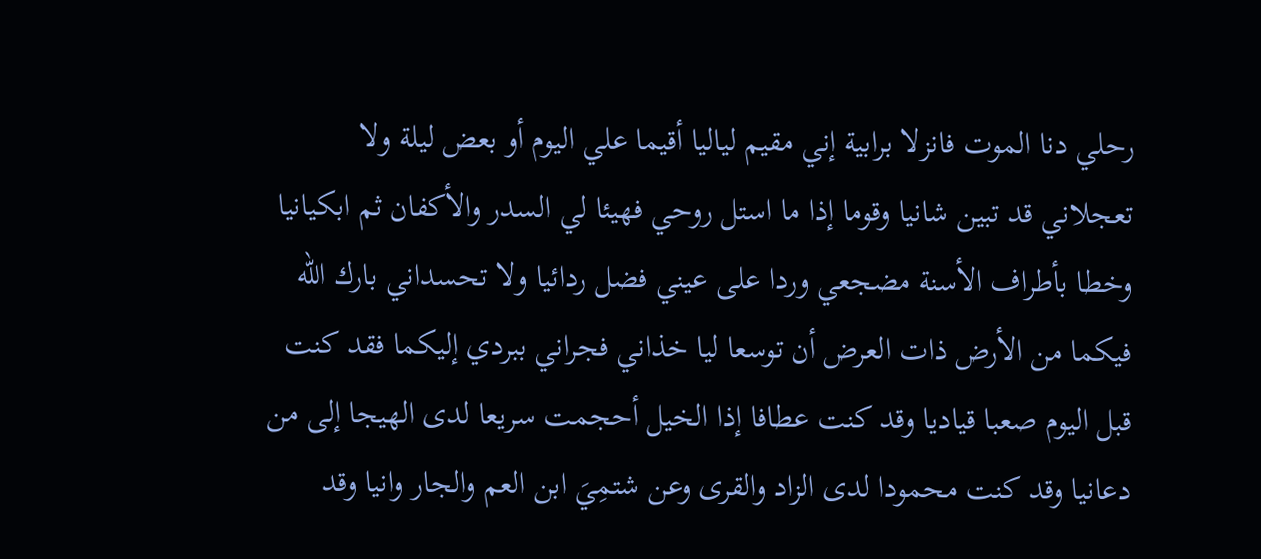رحلي دنا الموت فانزلا برابية إني مقيم لياليا أقيما علي اليوم أو بعض ليلة ولا تعجلاني قد تبين شانيا وقوما إذا ما استل روحي فهيئا لي السدر والأكفان ثم ابكيانيا وخطا بأطراف الأسنة مضجعي وردا على عيني فضل ردائيا ولا تحسداني بارك الله فيكما من الأرض ذات العرض أن توسعا ليا خذاني فجراني ببردي إليكما فقد كنت قبل اليوم صعبا قياديا وقد كنت عطافا إذا الخيل أحجمت سريعا لدى الهيجا إلى من دعانيا وقد كنت محمودا لدى الزاد والقرى وعن شتمِيَ ابن العم والجار وانيا وقد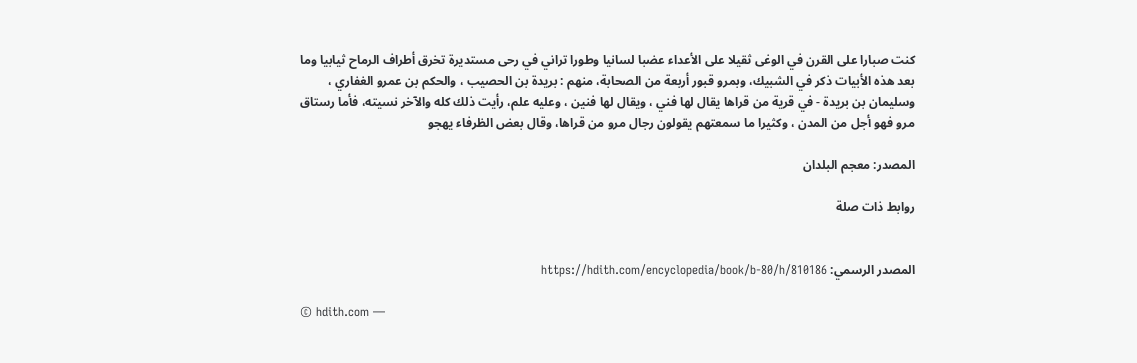كنت صبارا على القرن في الوغى ثقيلا على الأعداء عضبا لسانيا وطورا تراني في رحى مستديرة تخرق أطراف الرماح ثيابيا وما بعد هذه الأبيات ذكر في الشبيك، وبمرو قبور أربعة من الصحابة، منهم : بريدة بن الحصيب ، والحكم بن عمرو الغفاري ، وسليمان بن بريدة - في قرية من قراها يقال لها فني ، ويقال لها فنين ، وعليه علم، رأيت ذلك كله والآخر نسيته، فأما رستاق مرو فهو أجل من المدن ، وكثيرا ما سمعتهم يقولون رجال مرو من قراها، وقال بعض الظرفاء يهجو

المصدر: معجم البلدان

روابط ذات صلة


المصدر الرسمي: https://hdith.com/encyclopedia/book/b-80/h/810186

© hdith.com —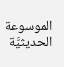الموسوعة الحديثيَّة